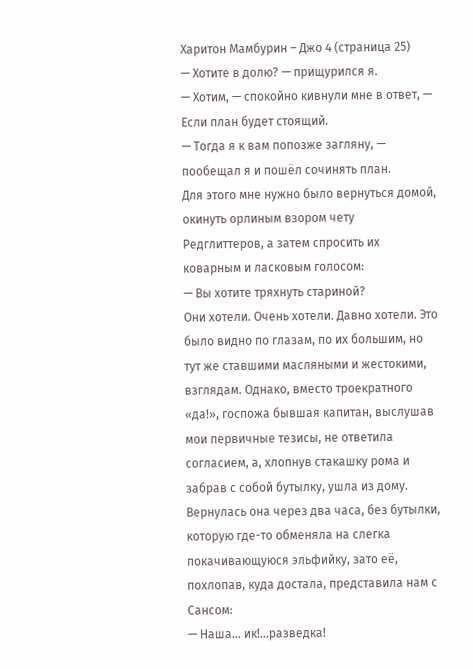Харитон Мамбурин – Джо 4 (страница 25)
— Хотите в долю? — прищурился я.
— Хотим, — спокойно кивнули мне в ответ, — Если план будет стоящий.
— Тогда я к вам попозже загляну, — пообещал я и пошёл сочинять план.
Для этого мне нужно было вернуться домой, окинуть орлиным взором чету Редглиттеров, а затем спросить их коварным и ласковым голосом:
— Вы хотите тряхнуть стариной?
Они хотели. Очень хотели. Давно хотели. Это было видно по глазам, по их большим, но тут же ставшими масляными и жестокими, взглядам. Однако, вместо троекратного «да!», госпожа бывшая капитан, выслушав мои первичные тезисы, не ответила согласием, а, хлопнув стакашку рома и забрав с собой бутылку, ушла из дому. Вернулась она через два часа, без бутылки, которую где-то обменяла на слегка покачивающуюся эльфийку, зато её, похлопав, куда достала, представила нам с Сансом:
— Наша… ик!…разведка!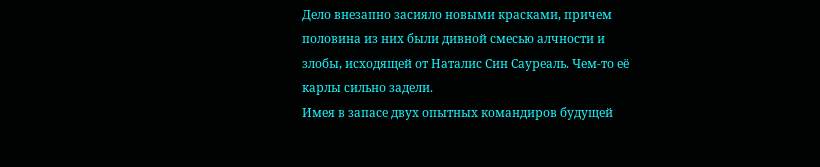Дело внезапно засияло новыми красками, причем половина из них были дивной смесью алчности и злобы, исходящей от Наталис Син Сауреаль. Чем-то её карлы сильно задели.
Имея в запасе двух опытных командиров будущей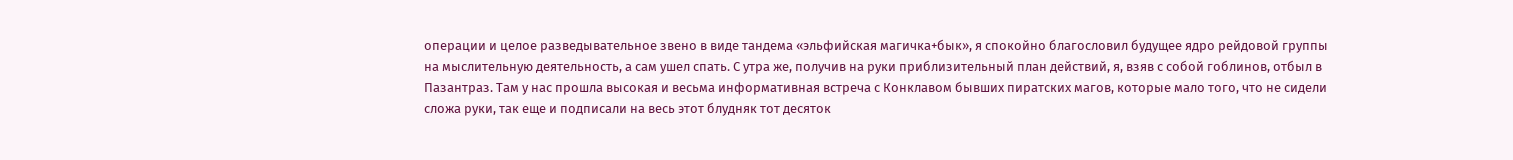операции и целое разведывательное звено в виде тандема «эльфийская магичка+бык», я спокойно благословил будущее ядро рейдовой группы на мыслительную деятельность, а сам ушел спать. С утра же, получив на руки приблизительный план действий, я, взяв с собой гоблинов, отбыл в Пазантраз. Там у нас прошла высокая и весьма информативная встреча с Конклавом бывших пиратских магов, которые мало того, что не сидели сложа руки, так еще и подписали на весь этот блудняк тот десяток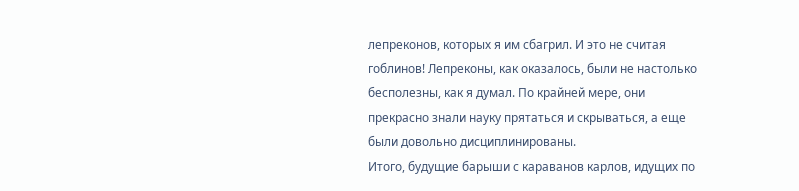лепреконов, которых я им сбагрил. И это не считая гоблинов! Лепреконы, как оказалось, были не настолько бесполезны, как я думал. По крайней мере, они прекрасно знали науку прятаться и скрываться, а еще были довольно дисциплинированы.
Итого, будущие барыши с караванов карлов, идущих по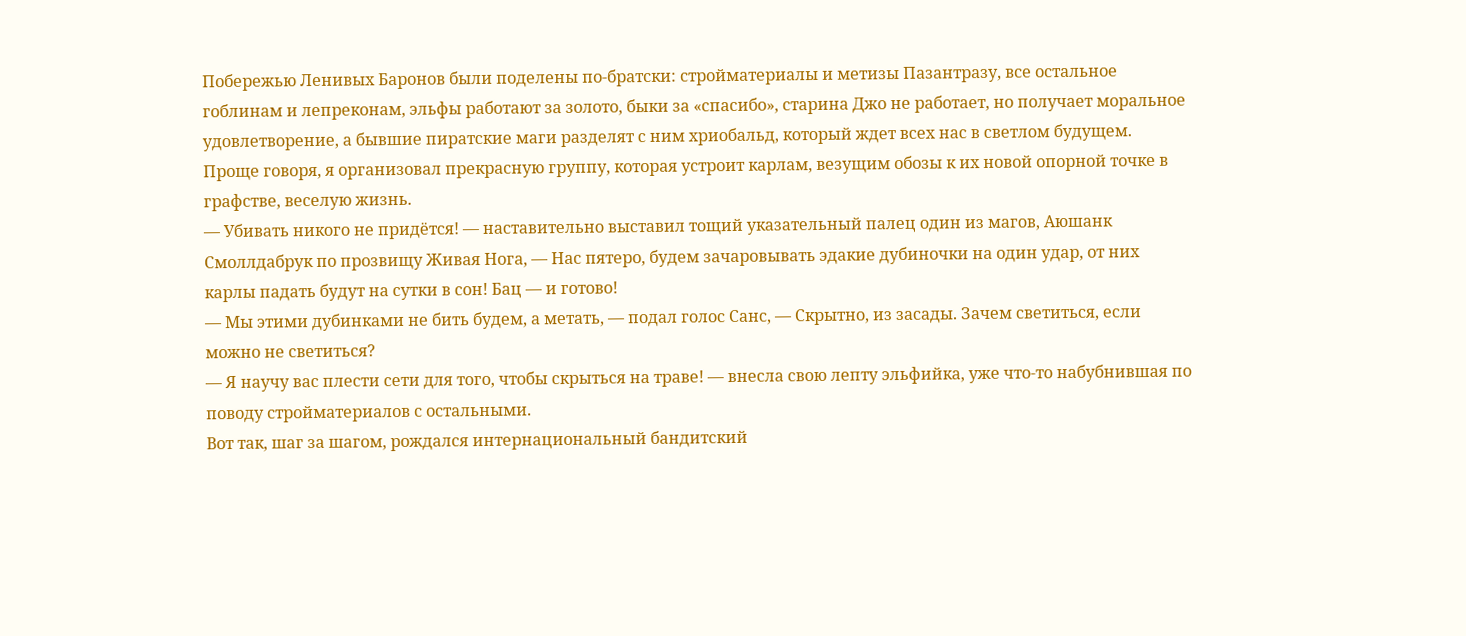Побережью Ленивых Баронов были поделены по-братски: стройматериалы и метизы Пазантразу, все остальное гоблинам и лепреконам, эльфы работают за золото, быки за «спасибо», старина Джо не работает, но получает моральное удовлетворение, а бывшие пиратские маги разделят с ним хриобальд, который ждет всех нас в светлом будущем. Проще говоря, я организовал прекрасную группу, которая устроит карлам, везущим обозы к их новой опорной точке в графстве, веселую жизнь.
— Убивать никого не придётся! — наставительно выставил тощий указательный палец один из магов, Аюшанк Смоллдабрук по прозвищу Живая Нога, — Нас пятеро, будем зачаровывать эдакие дубиночки на один удар, от них карлы падать будут на сутки в сон! Бац — и готово!
— Мы этими дубинками не бить будем, а метать, — подал голос Санс, — Скрытно, из засады. Зачем светиться, если можно не светиться?
— Я научу вас плести сети для того, чтобы скрыться на траве! — внесла свою лепту эльфийка, уже что-то набубнившая по поводу стройматериалов с остальными.
Вот так, шаг за шагом, рождался интернациональный бандитский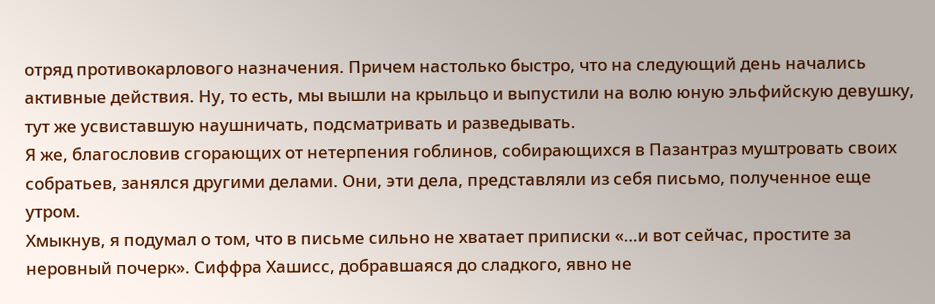отряд противокарлового назначения. Причем настолько быстро, что на следующий день начались активные действия. Ну, то есть, мы вышли на крыльцо и выпустили на волю юную эльфийскую девушку, тут же усвиставшую наушничать, подсматривать и разведывать.
Я же, благословив сгорающих от нетерпения гоблинов, собирающихся в Пазантраз муштровать своих собратьев, занялся другими делами. Они, эти дела, представляли из себя письмо, полученное еще утром.
Хмыкнув, я подумал о том, что в письме сильно не хватает приписки «…и вот сейчас, простите за неровный почерк». Сиффра Хашисс, добравшаяся до сладкого, явно не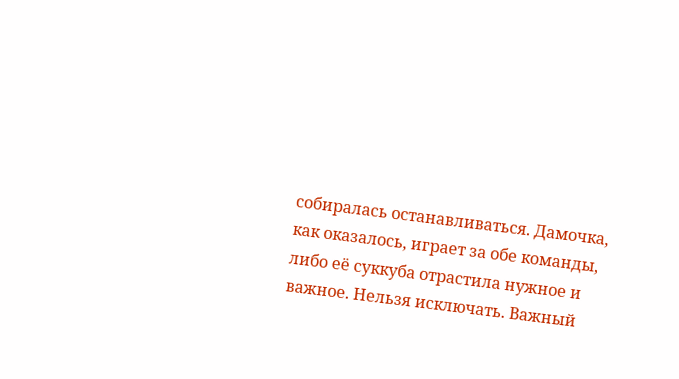собиралась останавливаться. Дамочка, как оказалось, играет за обе команды, либо её суккуба отрастила нужное и важное. Нельзя исключать. Важный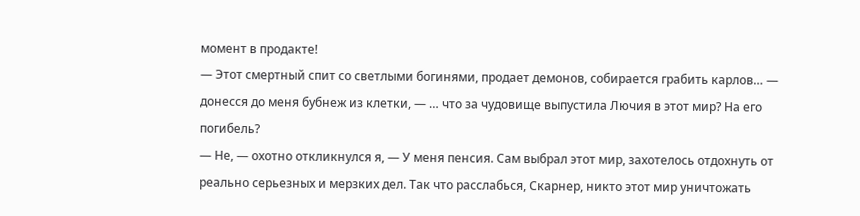момент в продакте!
— Этот смертный спит со светлыми богинями, продает демонов, собирается грабить карлов… — донесся до меня бубнеж из клетки, — … что за чудовище выпустила Лючия в этот мир? На его погибель?
— Не, — охотно откликнулся я, — У меня пенсия. Сам выбрал этот мир, захотелось отдохнуть от реально серьезных и мерзких дел. Так что расслабься, Скарнер, никто этот мир уничтожать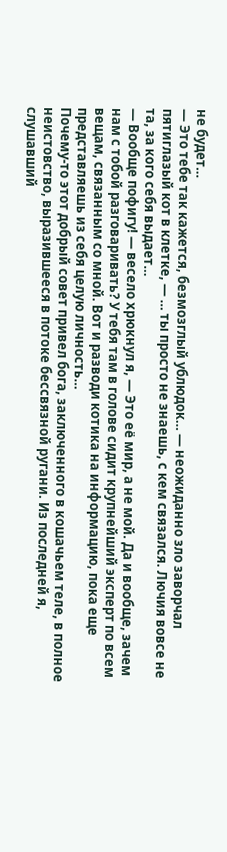не будет…
— Это тебе так кажется, безмозглый ублюдок… — неожиданно зло заворчал пятиглазый кот в клетке, — … ты просто не знаешь, с кем связался. Лючия вовсе не та, за кого себя выдает…
— Вообще пофигу! — весело хрюкнул я, — Это её мир, а не мой. Да и вообще, зачем нам с тобой разговаривать? У тебя там в голове сидит крупнейший эксперт по всем вещам, связанным со мной. Вот и разводи котика на информацию, пока еще представляешь из себя целую личность…
Почему-то этот добрый совет привел бога, заключенного в кошачьем теле, в полное неистовство, выразившееся в потоке бессвязной ругани. Из последней я, слушавший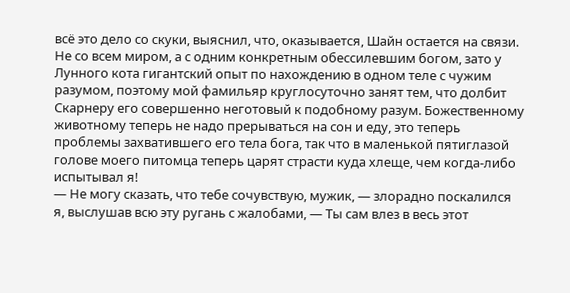всё это дело со скуки, выяснил, что, оказывается, Шайн остается на связи. Не со всем миром, а с одним конкретным обессилевшим богом, зато у Лунного кота гигантский опыт по нахождению в одном теле с чужим разумом, поэтому мой фамильяр круглосуточно занят тем, что долбит Скарнеру его совершенно неготовый к подобному разум. Божественному животному теперь не надо прерываться на сон и еду, это теперь проблемы захватившего его тела бога, так что в маленькой пятиглазой голове моего питомца теперь царят страсти куда хлеще, чем когда-либо испытывал я!
— Не могу сказать, что тебе сочувствую, мужик, — злорадно поскалился я, выслушав всю эту ругань с жалобами, — Ты сам влез в весь этот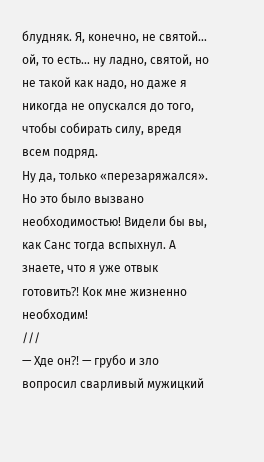блудняк. Я, конечно, не святой… ой, то есть… ну ладно, святой, но не такой как надо, но даже я никогда не опускался до того, чтобы собирать силу, вредя всем подряд.
Ну да, только «перезаряжался». Но это было вызвано необходимостью! Видели бы вы, как Санс тогда вспыхнул. А знаете, что я уже отвык готовить⁈ Кок мне жизненно необходим!
///
— Хде он⁈ — грубо и зло вопросил сварливый мужицкий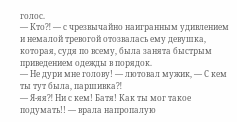голос.
— Кто⁈ — с чрезвычайно наигранным удивлением и немалой тревогой отозвалась ему девушка, которая, судя по всему, была занята быстрым приведением одежды в порядок.
— Не дури мне голову! — лютовал мужик, — С кем ты тут была, паршивка⁈
— Я-яя⁈ Ни с кем! Батя! Как ты мог такое подумать!! — врала напропалую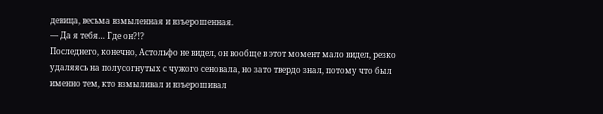девица, весьма взмыленная и взъерошенная.
— Да я тебя… Где он?!?
Последнего, конечно, Астольфо не видел, он вообще в этот момент мало видел, резко удаляясь на полусогнутых с чужого сеновала, но зато твердо знал, потому что был именно тем, кто взмыливал и взъерошивал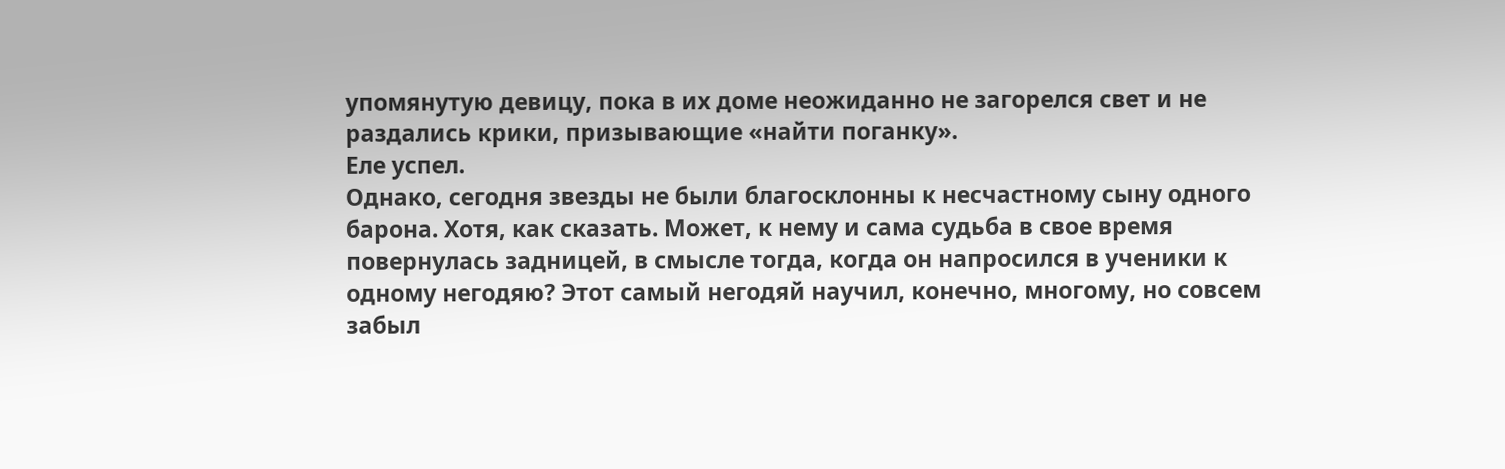упомянутую девицу, пока в их доме неожиданно не загорелся свет и не раздались крики, призывающие «найти поганку».
Еле успел.
Однако, сегодня звезды не были благосклонны к несчастному сыну одного барона. Хотя, как сказать. Может, к нему и сама судьба в свое время повернулась задницей, в смысле тогда, когда он напросился в ученики к одному негодяю? Этот самый негодяй научил, конечно, многому, но совсем забыл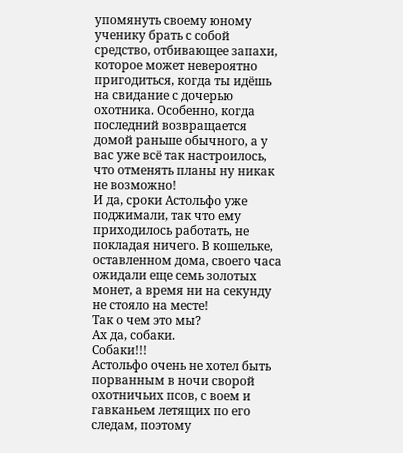упомянуть своему юному ученику брать с собой средство, отбивающее запахи, которое может невероятно пригодиться, когда ты идёшь на свидание с дочерью охотника. Особенно, когда последний возвращается домой раньше обычного, а у вас уже всё так настроилось, что отменять планы ну никак не возможно!
И да, сроки Астольфо уже поджимали, так что ему приходилось работать, не покладая ничего. В кошельке, оставленном дома, своего часа ожидали еще семь золотых монет, а время ни на секунду не стояло на месте!
Так о чем это мы?
Ах да, собаки.
Собаки!!!
Астольфо очень не хотел быть порванным в ночи сворой охотничьих псов, с воем и гавканьем летящих по его следам, поэтому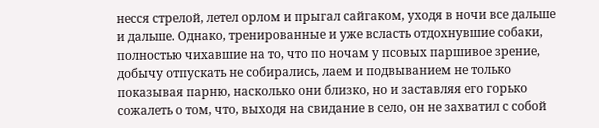несся стрелой, летел орлом и прыгал сайгаком, уходя в ночи все дальше и дальше. Однако, тренированные и уже всласть отдохнувшие собаки, полностью чихавшие на то, что по ночам у псовых паршивое зрение, добычу отпускать не собирались, лаем и подвыванием не только показывая парню, насколько они близко, но и заставляя его горько сожалеть о том, что, выходя на свидание в село, он не захватил с собой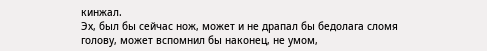кинжал.
Эх, был бы сейчас нож, может и не драпал бы бедолага сломя голову, может вспомнил бы наконец, не умом,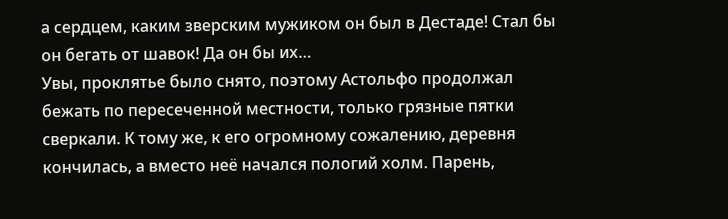а сердцем, каким зверским мужиком он был в Дестаде! Стал бы он бегать от шавок! Да он бы их…
Увы, проклятье было снято, поэтому Астольфо продолжал бежать по пересеченной местности, только грязные пятки сверкали. К тому же, к его огромному сожалению, деревня кончилась, а вместо неё начался пологий холм. Парень,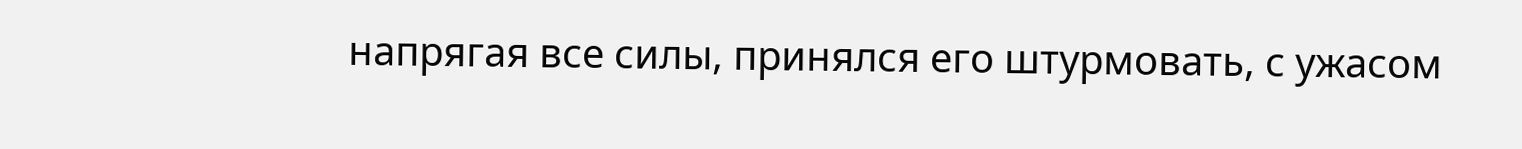напрягая все силы, принялся его штурмовать, с ужасом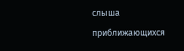слыша приближающихся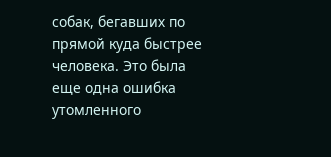собак, бегавших по прямой куда быстрее человека. Это была еще одна ошибка утомленного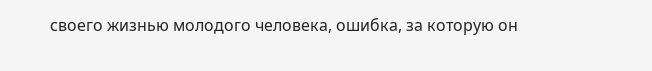своего жизнью молодого человека, ошибка, за которую он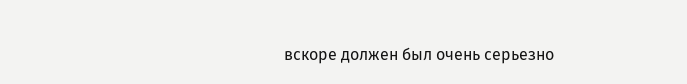вскоре должен был очень серьезно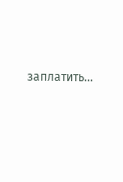заплатить…